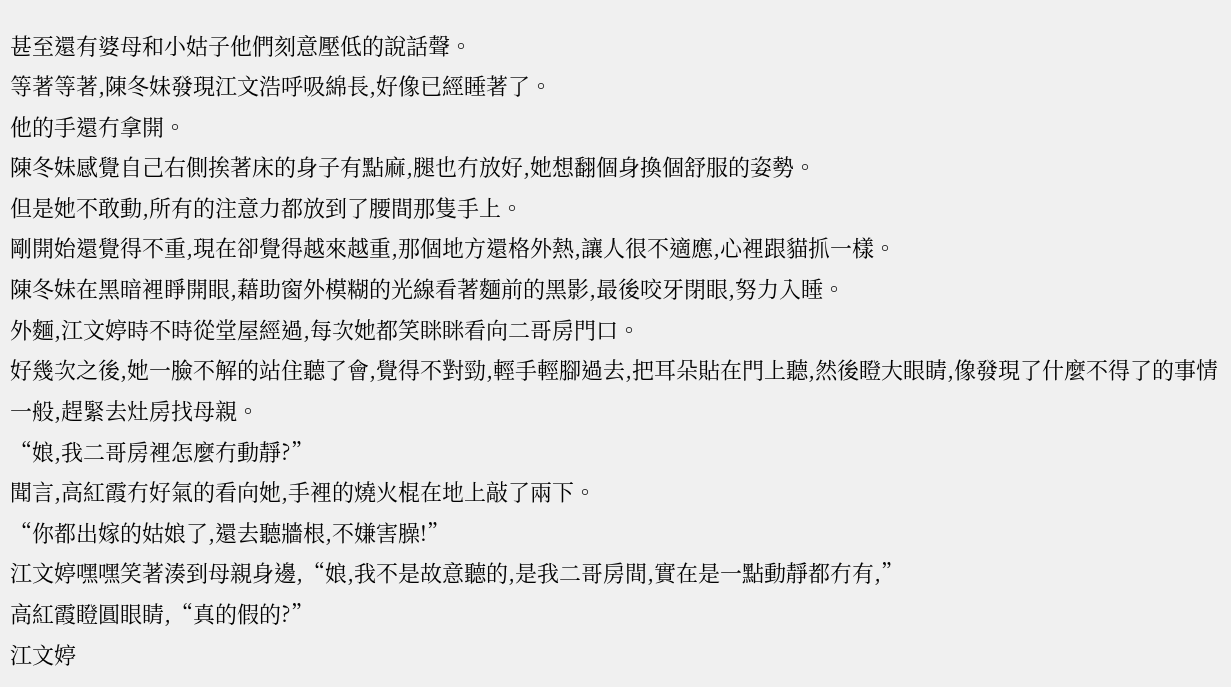甚至還有婆母和小姑子他們刻意壓低的說話聲。
等著等著,陳冬妹發現江文浩呼吸綿長,好像已經睡著了。
他的手還冇拿開。
陳冬妹感覺自己右側挨著床的身子有點麻,腿也冇放好,她想翻個身換個舒服的姿勢。
但是她不敢動,所有的注意力都放到了腰間那隻手上。
剛開始還覺得不重,現在卻覺得越來越重,那個地方還格外熱,讓人很不適應,心裡跟貓抓一樣。
陳冬妹在黑暗裡睜開眼,藉助窗外模糊的光線看著麵前的黑影,最後咬牙閉眼,努力入睡。
外麵,江文婷時不時從堂屋經過,每次她都笑眯眯看向二哥房門口。
好幾次之後,她一臉不解的站住聽了會,覺得不對勁,輕手輕腳過去,把耳朵貼在門上聽,然後瞪大眼睛,像發現了什麼不得了的事情一般,趕緊去灶房找母親。
“娘,我二哥房裡怎麼冇動靜?”
聞言,高紅霞冇好氣的看向她,手裡的燒火棍在地上敲了兩下。
“你都出嫁的姑娘了,還去聽牆根,不嫌害臊!”
江文婷嘿嘿笑著湊到母親身邊,“娘,我不是故意聽的,是我二哥房間,實在是一點動靜都冇有,”
高紅霞瞪圓眼睛,“真的假的?”
江文婷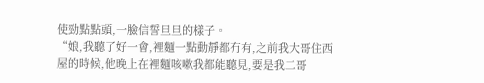使勁點點頭,一臉信誓旦旦的樣子。
“娘,我聽了好一會,裡麵一點動靜都冇有,之前我大哥住西屋的時候,他晚上在裡麵咳嗽我都能聽見,要是我二哥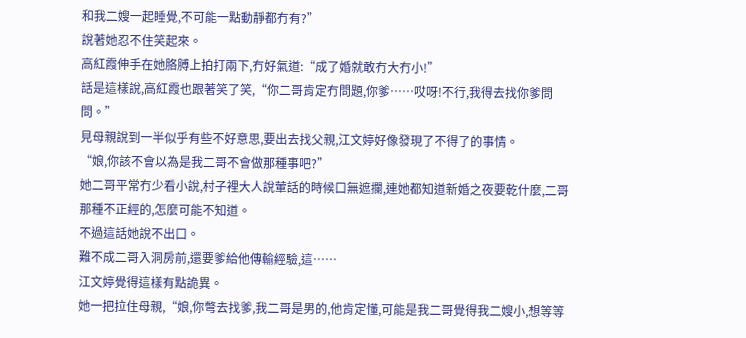和我二嫂一起睡覺,不可能一點動靜都冇有?”
說著她忍不住笑起來。
高紅霞伸手在她胳膊上拍打兩下,冇好氣道:“成了婚就敢冇大冇小!”
話是這樣說,高紅霞也跟著笑了笑,“你二哥肯定冇問題,你爹……哎呀!不行,我得去找你爹問問。”
見母親說到一半似乎有些不好意思,要出去找父親,江文婷好像發現了不得了的事情。
“娘,你該不會以為是我二哥不會做那種事吧?”
她二哥平常冇少看小說,村子裡大人說葷話的時候口無遮攔,連她都知道新婚之夜要乾什麼,二哥那種不正經的,怎麼可能不知道。
不過這話她說不出口。
難不成二哥入洞房前,還要爹給他傳輸經驗,這……
江文婷覺得這樣有點詭異。
她一把拉住母親,“娘,你彆去找爹,我二哥是男的,他肯定懂,可能是我二哥覺得我二嫂小,想等等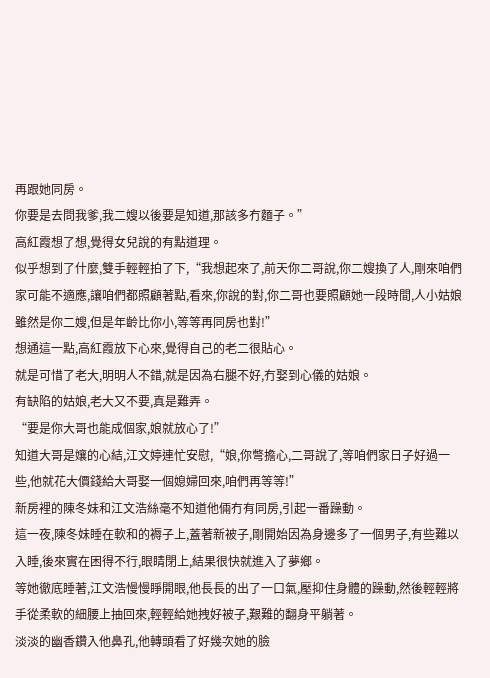再跟她同房。
你要是去問我爹,我二嫂以後要是知道,那該多冇麵子。”
高紅霞想了想,覺得女兒說的有點道理。
似乎想到了什麼,雙手輕輕拍了下,“我想起來了,前天你二哥說,你二嫂換了人,剛來咱們家可能不適應,讓咱們都照顧著點,看來,你說的對,你二哥也要照顧她一段時間,人小姑娘雖然是你二嫂,但是年齡比你小,等等再同房也對!”
想通這一點,高紅霞放下心來,覺得自己的老二很貼心。
就是可惜了老大,明明人不錯,就是因為右腿不好,冇娶到心儀的姑娘。
有缺陷的姑娘,老大又不要,真是難弄。
“要是你大哥也能成個家,娘就放心了!”
知道大哥是孃的心結,江文婷連忙安慰,“娘,你彆擔心,二哥說了,等咱們家日子好過一些,他就花大價錢給大哥娶一個媳婦回來,咱們再等等!”
新房裡的陳冬妹和江文浩絲毫不知道他倆冇有同房,引起一番躁動。
這一夜,陳冬妹睡在軟和的褥子上,蓋著新被子,剛開始因為身邊多了一個男子,有些難以入睡,後來實在困得不行,眼睛閉上,結果很快就進入了夢鄉。
等她徹底睡著,江文浩慢慢睜開眼,他長長的出了一口氣,壓抑住身體的躁動,然後輕輕將手從柔軟的細腰上抽回來,輕輕給她拽好被子,艱難的翻身平躺著。
淡淡的幽香鑽入他鼻孔,他轉頭看了好幾次她的臉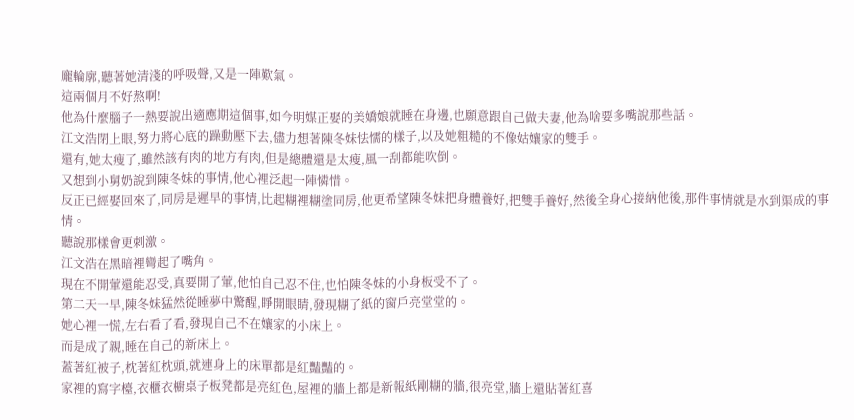龐輪廓,聽著她清淺的呼吸聲,又是一陣歎氣。
這兩個月不好熬啊!
他為什麼腦子一熱要說出適應期這個事,如今明媒正娶的美嬌娘就睡在身邊,也願意跟自己做夫妻,他為啥要多嘴說那些話。
江文浩閉上眼,努力將心底的躁動壓下去,儘力想著陳冬妹怯懦的樣子,以及她粗糙的不像姑孃家的雙手。
還有,她太瘦了,雖然該有肉的地方有肉,但是總體還是太瘦,風一刮都能吹倒。
又想到小舅奶說到陳冬妹的事情,他心裡泛起一陣憐惜。
反正已經娶回來了,同房是遲早的事情,比起糊裡糊塗同房,他更希望陳冬妹把身體養好,把雙手養好,然後全身心接納他後,那件事情就是水到渠成的事情。
聽說那樣會更刺激。
江文浩在黑暗裡彎起了嘴角。
現在不開葷還能忍受,真要開了葷,他怕自己忍不住,也怕陳冬妹的小身板受不了。
第二天一早,陳冬妹猛然從睡夢中驚醒,睜開眼睛,發現糊了紙的窗戶亮堂堂的。
她心裡一慌,左右看了看,發現自己不在孃家的小床上。
而是成了親,睡在自己的新床上。
蓋著紅被子,枕著紅枕頭,就連身上的床單都是紅豔豔的。
家裡的寫字檯,衣櫃衣櫥桌子板凳都是亮紅色,屋裡的牆上都是新報紙剛糊的牆,很亮堂,牆上還貼著紅喜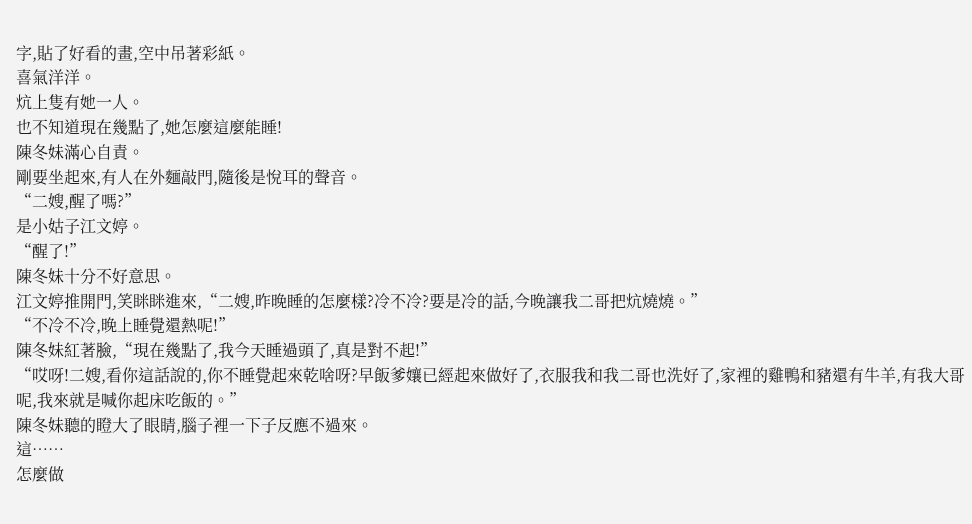字,貼了好看的畫,空中吊著彩紙。
喜氣洋洋。
炕上隻有她一人。
也不知道現在幾點了,她怎麼這麼能睡!
陳冬妹滿心自責。
剛要坐起來,有人在外麵敲門,隨後是悅耳的聲音。
“二嫂,醒了嗎?”
是小姑子江文婷。
“醒了!”
陳冬妹十分不好意思。
江文婷推開門,笑眯眯進來,“二嫂,昨晚睡的怎麼樣?冷不冷?要是冷的話,今晚讓我二哥把炕燒燒。”
“不冷不冷,晚上睡覺還熱呢!”
陳冬妹紅著臉,“現在幾點了,我今天睡過頭了,真是對不起!”
“哎呀!二嫂,看你這話說的,你不睡覺起來乾啥呀?早飯爹孃已經起來做好了,衣服我和我二哥也洗好了,家裡的雞鴨和豬還有牛羊,有我大哥呢,我來就是喊你起床吃飯的。”
陳冬妹聽的瞪大了眼睛,腦子裡一下子反應不過來。
這……
怎麼做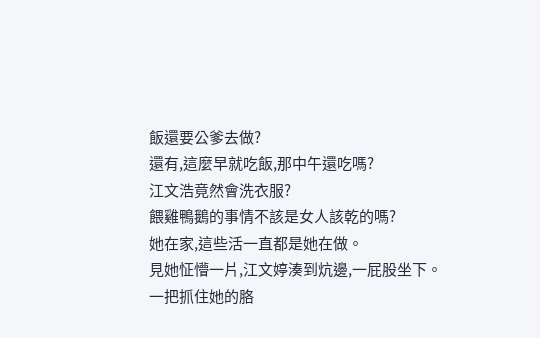飯還要公爹去做?
還有,這麼早就吃飯,那中午還吃嗎?
江文浩竟然會洗衣服?
餵雞鴨鵝的事情不該是女人該乾的嗎?
她在家,這些活一直都是她在做。
見她怔懵一片,江文婷湊到炕邊,一屁股坐下。
一把抓住她的胳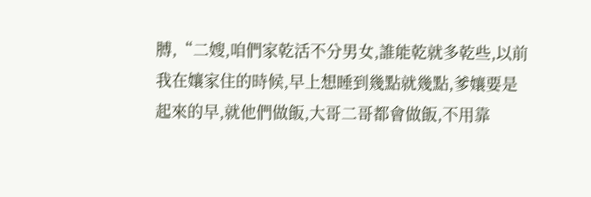膊,“二嫂,咱們家乾活不分男女,誰能乾就多乾些,以前我在孃家住的時候,早上想睡到幾點就幾點,爹孃要是起來的早,就他們做飯,大哥二哥都會做飯,不用靠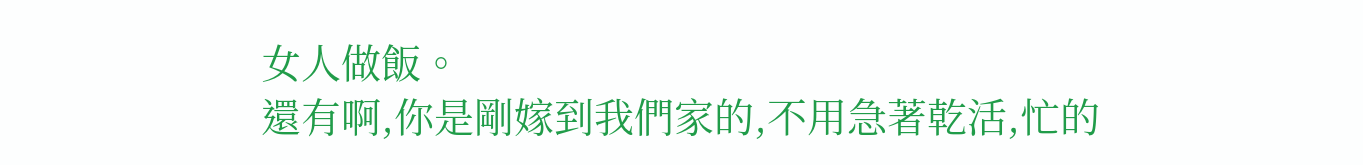女人做飯。
還有啊,你是剛嫁到我們家的,不用急著乾活,忙的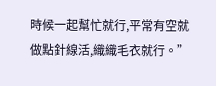時候一起幫忙就行,平常有空就做點針線活,織織毛衣就行。”